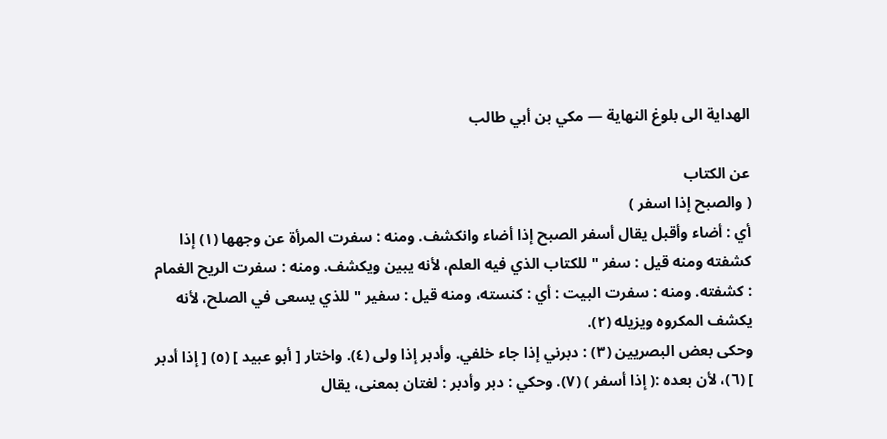الهداية الى بلوغ النهاية — مكي بن أبي طالب

عن الكتاب
( والصبح إذا اسفر )
أي : أضاء وأقبل يقال أسفر الصبح إذا أضاء وانكشف. ومنه : سفرت المرأة عن وجهها (١) إذا كشفته ومنه قيل : سفر " للكتاب الذي فيه العلم، لأنه يبين ويكشف. ومنه : سفرت الريح الغمام : كشفته. ومنه : سفرت البيت : أي : كنسته، ومنه قيل : سفير " للذي يسعى في الصلح، لأنه يكشف المكروه ويزيله (٢).
وحكى بعض البصريين (٣) : دبرني إذا جاء خلفي. وأدبر إذا ولى (٤). واختار [ أبو عبيد ] (٥) [ إذا أدبر ] (٦)، لأن بعده :( إذا أسفر ) (٧). وحكي : دبر وأدبر : لغتان بمعنى، يقال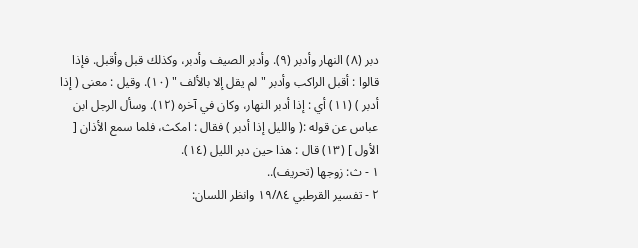دبر (٨) النهار وأدبر (٩). وأدبر الصيف وأدبر، وكذلك قبل وأقبل. فإذا قالوا : أقبل الراكب وأدبر " لم يقل إلا بالألف " (١٠). وقيل : معنى ( إذا أدبر ) (١١) أي : إذا أدبر النهار، وكان في آخره (١٢). وسأل الرجل ابن عباس عن قوله :( والليل إذا أدبر ) فقال : امكث، فلما سمع الأذان [ الأول ] (١٣) قال : هذا حين دبر الليل (١٤).
١ - ث: زوجها (تحريف)..
٢ - تفسير القرطبي ١٩/٨٤ وانظر اللسان: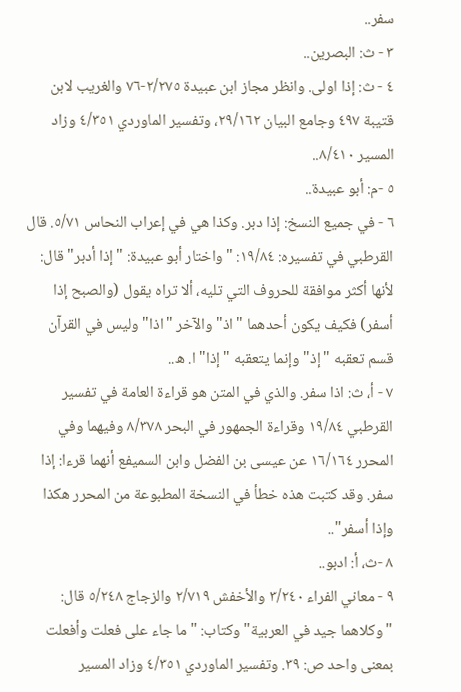سفر..
٣ - ث: البصرين..
٤ - ث: إذا اولى. وانظر مجاز ابن عبيدة ٢/٢٧٥-٧٦ والغريب لابن قتيبة ٤٩٧ وجامع البيان ٢٩/١٦٢، وتفسير الماوردي ٤/٣٥١ وزاد المسير ٨/٤١٠..
٥ -م: أبو عبيدة..
٦ - في جميع النسخ: إذا دبر. وكذا هي في إعراب النحاس ٥/٧١. قال القرطبي في تفسيره: ١٩/٨٤: "واختار أبو عبيدة: "إذا أدبر" قال: لأنها أكثر موافقة للحروف التي تليه، ألا تراه يقول (والصبح إذا أسفر) فكيف يكون أحدهما "اذ" والآخر "اذا" وليس في القرآن قسم تعقبه "إذ" وإنما يتعقبه "إذا" ا. ه..
٧ - أ، ث: اذا سفر. والذي في المتن هو قراءة العامة في تفسير القرطبي ١٩/٨٤ وقراءة الجمهور في البحر ٨/٣٧٨ وفيهما وفي المحرر ١٦/١٦٤ عن عيسى بن الفضل وابن السميفع أنهما قرءا: إذا سفر. وقد كتبت هذه خطأ في النسخة المطبوعة من المحرر هكذا وإذا أسفر"..
٨ -ث، أ: ادبو..
٩ - معاني الفراء ٣/٢٤٠ والأخفش ٢/٧١٩ والزجاج ٥/٢٤٨ قال: "وكلاهما جيد في العربية" وكتاب: "ما جاء على فعلت وأفعلت بمعنى واحد ص: ٣٩. وتفسير الماوردي ٤/٣٥١ وزاد المسير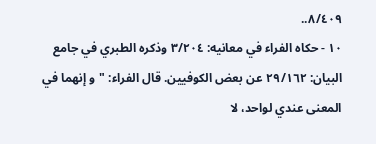٨/٤٠٩..
١٠ - حكاه الفراء في معانيه: ٣/٢٠٤ وذكره الطبري في جامع البيان: ٢٩/١٦٢ عن بعض الكوفيين. قال الفراء: "و إنهما في المعنى عندي لواحد، لا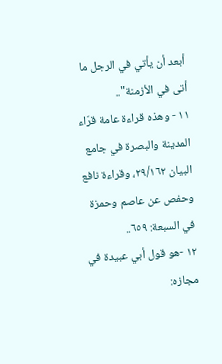أبعد أن يأتي في الرجل ما أتى في الأزمنة"..
١١ - وهذه قراءة عامة قرّاء المدينة والبصرة في جامع البيان ٢٩/١٦٢، وقراءة نافع وحفص عن عاصم وحمزة في السبعة: ٦٥٩..
١٢ -هو قول أبي عبيدة في مجازه: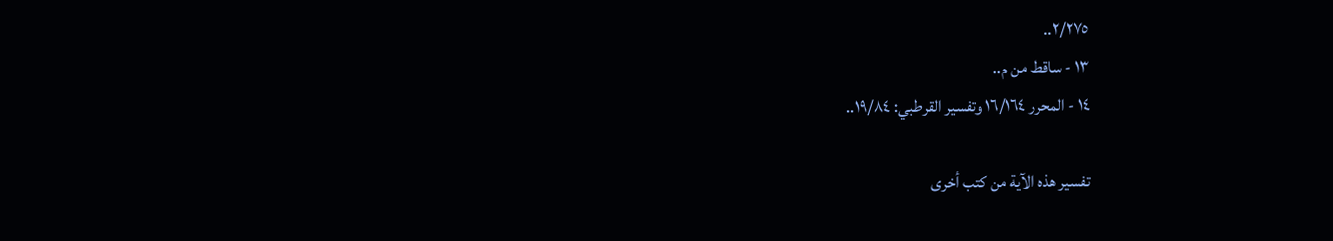٢/٢٧٥..
١٣ - ساقط من م..
١٤ - المحرر ١٦/١٦٤ وتفسير القرطبي: ١٩/٨٤..

تفسير هذه الآية من كتب أخرى